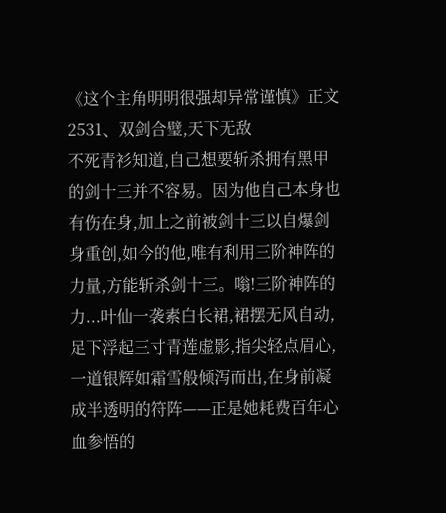《这个主角明明很强却异常谨慎》正文 2531、双剑合璧,天下无敌
不死青衫知道,自己想要斩杀拥有黑甲的剑十三并不容易。因为他自己本身也有伤在身,加上之前被剑十三以自爆剑身重创,如今的他,唯有利用三阶神阵的力量,方能斩杀剑十三。嗡!三阶神阵的力...叶仙一袭素白长裙,裙摆无风自动,足下浮起三寸青莲虚影,指尖轻点眉心,一道银辉如霜雪般倾泻而出,在身前凝成半透明的符阵——正是她耗费百年心血参悟的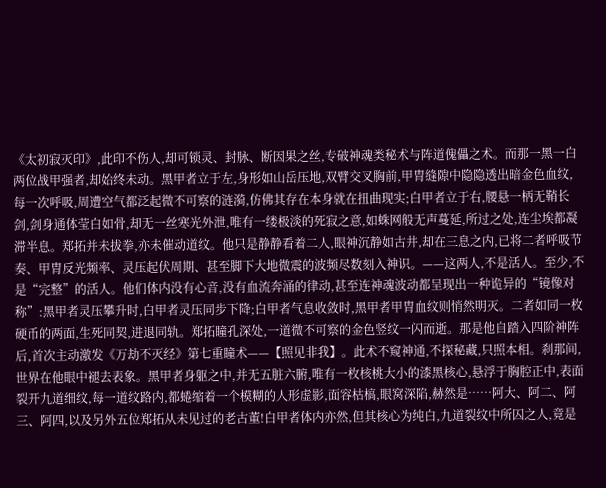《太初寂灭印》,此印不伤人,却可锁灵、封脉、断因果之丝,专破神魂类秘术与阵道傀儡之术。而那一黑一白两位战甲强者,却始终未动。黑甲者立于左,身形如山岳压地,双臂交叉胸前,甲胄缝隙中隐隐透出暗金色血纹,每一次呼吸,周遭空气都泛起微不可察的涟漪,仿佛其存在本身就在扭曲现实;白甲者立于右,腰悬一柄无鞘长剑,剑身通体莹白如骨,却无一丝寒光外泄,唯有一缕极淡的死寂之意,如蛛网般无声蔓延,所过之处,连尘埃都凝滞半息。郑拓并未拔拳,亦未催动道纹。他只是静静看着二人,眼神沉静如古井,却在三息之内,已将二者呼吸节奏、甲胄反光频率、灵压起伏周期、甚至脚下大地微震的波频尽数刻入神识。——这两人,不是活人。至少,不是“完整”的活人。他们体内没有心音,没有血流奔涌的律动,甚至连神魂波动都呈现出一种诡异的“镜像对称”:黑甲者灵压攀升时,白甲者灵压同步下降;白甲者气息收敛时,黑甲者甲胄血纹则悄然明灭。二者如同一枚硬币的两面,生死同契,进退同轨。郑拓瞳孔深处,一道微不可察的金色竖纹一闪而逝。那是他自踏入四阶神阵后,首次主动激发《万劫不灭经》第七重瞳术——【照见非我】。此术不窥神通,不探秘藏,只照本相。刹那间,世界在他眼中褪去表象。黑甲者身躯之中,并无五脏六腑,唯有一枚核桃大小的漆黑核心,悬浮于胸腔正中,表面裂开九道细纹,每一道纹路内,都蜷缩着一个模糊的人形虚影,面容枯槁,眼窝深陷,赫然是……阿大、阿二、阿三、阿四,以及另外五位郑拓从未见过的老古董!白甲者体内亦然,但其核心为纯白,九道裂纹中所囚之人,竟是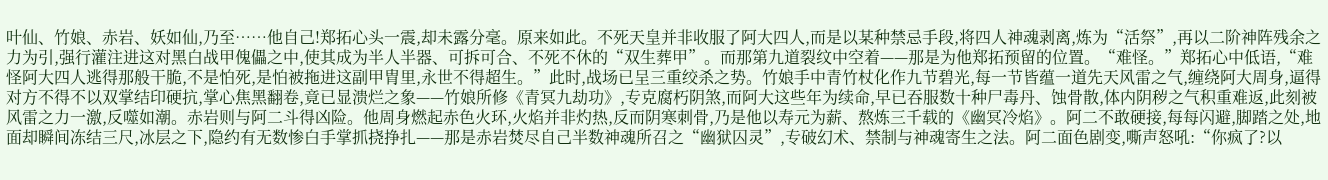叶仙、竹娘、赤岩、妖如仙,乃至……他自己!郑拓心头一震,却未露分毫。原来如此。不死天皇并非收服了阿大四人,而是以某种禁忌手段,将四人神魂剥离,炼为“活祭”,再以二阶神阵残余之力为引,强行灌注进这对黑白战甲傀儡之中,使其成为半人半器、可拆可合、不死不休的“双生葬甲”。而那第九道裂纹中空着——那是为他郑拓预留的位置。“难怪。”郑拓心中低语,“难怪阿大四人逃得那般干脆,不是怕死,是怕被拖进这副甲胄里,永世不得超生。”此时,战场已呈三重绞杀之势。竹娘手中青竹杖化作九节碧光,每一节皆蕴一道先天风雷之气,缠绕阿大周身,逼得对方不得不以双掌结印硬抗,掌心焦黑翻卷,竟已显溃烂之象——竹娘所修《青冥九劫功》,专克腐朽阴煞,而阿大这些年为续命,早已吞服数十种尸毒丹、蚀骨散,体内阴秽之气积重难返,此刻被风雷之力一激,反噬如潮。赤岩则与阿二斗得凶险。他周身燃起赤色火环,火焰并非灼热,反而阴寒刺骨,乃是他以寿元为薪、熬炼三千载的《幽冥冷焰》。阿二不敢硬接,每每闪避,脚踏之处,地面却瞬间冻结三尺,冰层之下,隐约有无数惨白手掌抓挠挣扎——那是赤岩焚尽自己半数神魂所召之“幽狱囚灵”,专破幻术、禁制与神魂寄生之法。阿二面色剧变,嘶声怒吼:“你疯了?以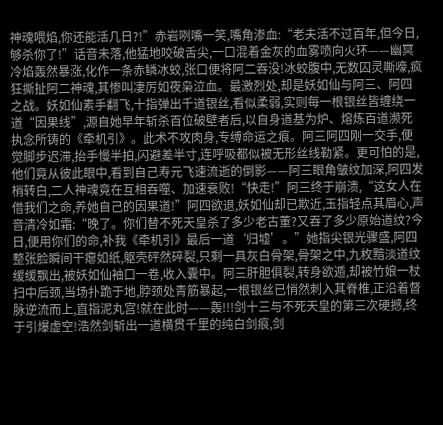神魂喂焰,你还能活几日?!”赤岩咧嘴一笑,嘴角渗血:“老夫活不过百年,但今日,够杀你了!”话音未落,他猛地咬破舌尖,一口混着金灰的血雾喷向火环——幽冥冷焰轰然暴涨,化作一条赤鳞冰蛟,张口便将阿二吞没!冰蛟腹中,无数囚灵嘶嚎,疯狂撕扯阿二神魂,其惨叫凄厉如夜枭泣血。最激烈处,却是妖如仙与阿三、阿四之战。妖如仙素手翻飞,十指弹出千道银丝,看似柔弱,实则每一根银丝皆缠绕一道“因果线”,源自她早年斩杀百位破壁者后,以自身道基为炉、熔炼百道濒死执念所铸的《牵机引》。此术不攻肉身,专缚命运之痕。阿三阿四刚一交手,便觉脚步迟滞,抬手慢半拍,闪避差半寸,连呼吸都似被无形丝线勒紧。更可怕的是,他们竟从彼此眼中,看到自己寿元飞速流逝的倒影——阿三眼角皱纹加深,阿四发梢转白,二人神魂竟在互相吞噬、加速衰败!“快走!”阿三终于崩溃,“这女人在借我们之命,养她自己的因果道!”阿四欲退,妖如仙却已欺近,玉指轻点其眉心,声音清冷如霜:“晚了。你们替不死天皇杀了多少老古董?又吞了多少原始道纹?今日,便用你们的命,补我《牵机引》最后一道‘归墟’。”她指尖银光骤盛,阿四整张脸瞬间干瘪如纸,躯壳砰然碎裂,只剩一具灰白骨架,骨架之中,九枚黯淡道纹缓缓飘出,被妖如仙袖口一卷,收入囊中。阿三肝胆俱裂,转身欲遁,却被竹娘一杖扫中后颈,当场扑跪于地,脖颈处青筋暴起,一根银丝已悄然刺入其脊椎,正沿着督脉逆流而上,直指泥丸宫!就在此时——轰!!!剑十三与不死天皇的第三次硬撼,终于引爆虚空!浩然剑斩出一道横贯千里的纯白剑痕,剑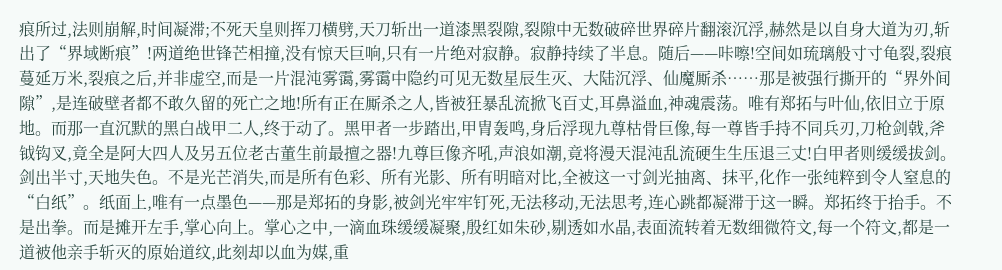痕所过,法则崩解,时间凝滞;不死天皇则挥刀横劈,天刀斩出一道漆黑裂隙,裂隙中无数破碎世界碎片翻滚沉浮,赫然是以自身大道为刃,斩出了“界域断痕”!两道绝世锋芒相撞,没有惊天巨响,只有一片绝对寂静。寂静持续了半息。随后——咔嚓!空间如琉璃般寸寸龟裂,裂痕蔓延万米,裂痕之后,并非虚空,而是一片混沌雾霭,雾霭中隐约可见无数星辰生灭、大陆沉浮、仙魔厮杀……那是被强行撕开的“界外间隙”,是连破壁者都不敢久留的死亡之地!所有正在厮杀之人,皆被狂暴乱流掀飞百丈,耳鼻溢血,神魂震荡。唯有郑拓与叶仙,依旧立于原地。而那一直沉默的黑白战甲二人,终于动了。黑甲者一步踏出,甲胄轰鸣,身后浮现九尊枯骨巨像,每一尊皆手持不同兵刃,刀枪剑戟,斧钺钩叉,竟全是阿大四人及另五位老古董生前最擅之器!九尊巨像齐吼,声浪如潮,竟将漫天混沌乱流硬生生压退三丈!白甲者则缓缓拔剑。剑出半寸,天地失色。不是光芒消失,而是所有色彩、所有光影、所有明暗对比,全被这一寸剑光抽离、抹平,化作一张纯粹到令人窒息的“白纸”。纸面上,唯有一点墨色——那是郑拓的身影,被剑光牢牢钉死,无法移动,无法思考,连心跳都凝滞于这一瞬。郑拓终于抬手。不是出拳。而是摊开左手,掌心向上。掌心之中,一滴血珠缓缓凝聚,殷红如朱砂,剔透如水晶,表面流转着无数细微符文,每一个符文,都是一道被他亲手斩灭的原始道纹,此刻却以血为媒,重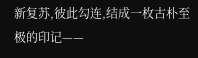新复苏,彼此勾连,结成一枚古朴至极的印记——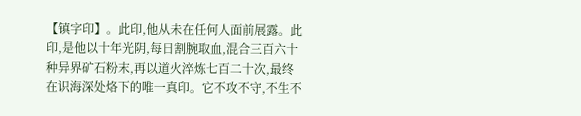【镇字印】。此印,他从未在任何人面前展露。此印,是他以十年光阴,每日割腕取血,混合三百六十种异界矿石粉末,再以道火淬炼七百二十次,最终在识海深处烙下的唯一真印。它不攻不守,不生不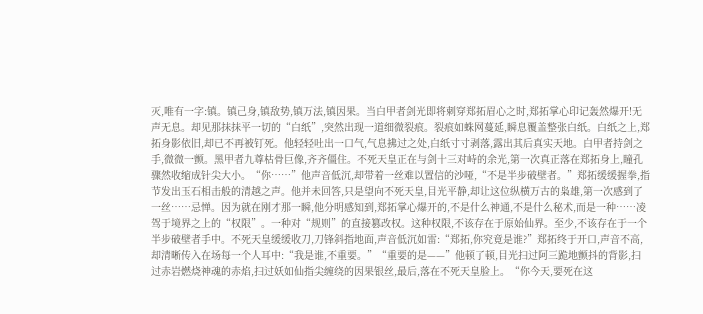灭,唯有一字:镇。镇己身,镇敌势,镇万法,镇因果。当白甲者剑光即将刺穿郑拓眉心之时,郑拓掌心印记轰然爆开!无声无息。却见那抹抹平一切的“白纸”,突然出现一道细微裂痕。裂痕如蛛网蔓延,瞬息覆盖整张白纸。白纸之上,郑拓身影依旧,却已不再被钉死。他轻轻吐出一口气,气息拂过之处,白纸寸寸剥落,露出其后真实天地。白甲者持剑之手,微微一颤。黑甲者九尊枯骨巨像,齐齐僵住。不死天皇正在与剑十三对峙的余光,第一次真正落在郑拓身上,瞳孔骤然收缩成针尖大小。“你……”他声音低沉,却带着一丝难以置信的沙哑,“不是半步破壁者。”郑拓缓缓握拳,指节发出玉石相击般的清越之声。他并未回答,只是望向不死天皇,目光平静,却让这位纵横万古的枭雄,第一次感到了一丝……忌惮。因为就在刚才那一瞬,他分明感知到,郑拓掌心爆开的,不是什么神通,不是什么秘术,而是一种……凌驾于境界之上的“权限”。一种对“规则”的直接篡改权。这种权限,不该存在于原始仙界。至少,不该存在于一个半步破壁者手中。不死天皇缓缓收刀,刀锋斜指地面,声音低沉如雷:“郑拓,你究竟是谁?”郑拓终于开口,声音不高,却清晰传入在场每一个人耳中:“我是谁,不重要。”“重要的是——”他顿了顿,目光扫过阿三跪地颤抖的背影,扫过赤岩燃烧神魂的赤焰,扫过妖如仙指尖缠绕的因果银丝,最后,落在不死天皇脸上。“你今天,要死在这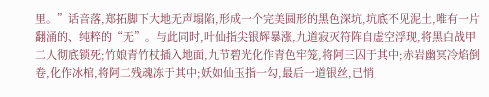里。”话音落,郑拓脚下大地无声塌陷,形成一个完美圆形的黑色深坑,坑底不见泥土,唯有一片翻涌的、纯粹的“无”。与此同时,叶仙指尖银辉暴涨,九道寂灭符阵自虚空浮现,将黑白战甲二人彻底锁死;竹娘青竹杖插入地面,九节碧光化作青色牢笼,将阿三囚于其中;赤岩幽冥冷焰倒卷,化作冰棺,将阿二残魂冻于其中;妖如仙玉指一勾,最后一道银丝,已悄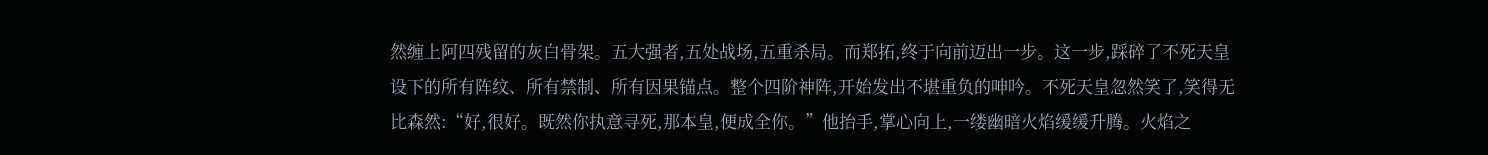然缠上阿四残留的灰白骨架。五大强者,五处战场,五重杀局。而郑拓,终于向前迈出一步。这一步,踩碎了不死天皇设下的所有阵纹、所有禁制、所有因果锚点。整个四阶神阵,开始发出不堪重负的呻吟。不死天皇忽然笑了,笑得无比森然:“好,很好。既然你执意寻死,那本皇,便成全你。”他抬手,掌心向上,一缕幽暗火焰缓缓升腾。火焰之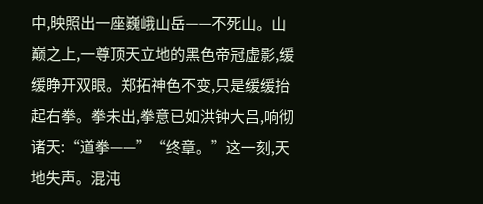中,映照出一座巍峨山岳——不死山。山巅之上,一尊顶天立地的黑色帝冠虚影,缓缓睁开双眼。郑拓神色不变,只是缓缓抬起右拳。拳未出,拳意已如洪钟大吕,响彻诸天:“道拳——”“终章。”这一刻,天地失声。混沌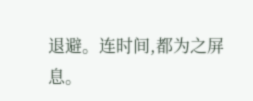退避。连时间,都为之屏息。